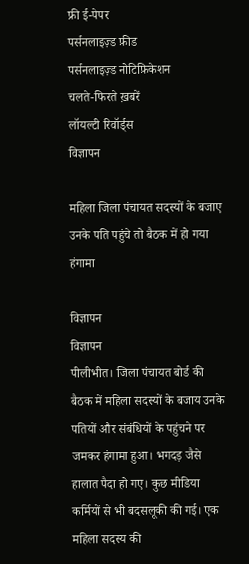फ्री ई-पेपर
पर्सनलाइज़्ड फ़ीड
पर्सनलाइज़्ड नोटिफ़िकेशन
चलते-फिरते ख़बरें
लॉयल्टी रिवॉर्ड्स
विज्ञापन

महिला जिला पंचायत सदस्यों के बजाए उनके पति पहुंचे तो बैठक में हो गया हंगामा

विज्ञापन
विज्ञापन
पीलीभीत। जिला पंचायत बोर्ड की बैठक में महिला सदस्यों के बजाय उनके पतियों और संबंधियों के पहुंचने पर जमकर हंगामा हुआ। भगदड़ जैसे हालात पैदा हो गए। कुछ मीडिया कर्मियों से भी बदसलूकी की गई। एक महिला सदस्य की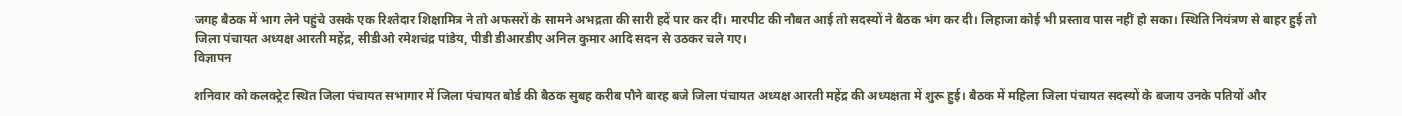जगह बैठक में भाग लेने पहुंचे उसके एक रिश्तेदार शिक्षामित्र ने तो अफसरों के सामने अभद्रता की सारी हदें पार कर दीं। मारपीट की नौबत आई तो सदस्यों ने बैठक भंग कर दी। लिहाजा कोई भी प्रस्ताव पास नहीं हो सका। स्थिति नियंत्रण से बाहर हुई तो जिला पंचायत अध्यक्ष आरती महेंद्र, सीडीओ रमेशचंद्र पांडेय, पीडी डीआरडीए अनिल कुमार आदि सदन से उठकर चले गए।
विज्ञापन

शनिवार को कलक्ट्रेट स्थित जिला पंचायत सभागार में जिला पंचायत बोर्ड की बैठक सुबह करीब पौने बारह बजे जिला पंचायत अध्यक्ष आरती महेंद्र की अध्यक्षता में शुरू हुई। बैठक में महिला जिला पंचायत सदस्यों के बजाय उनके पतियों और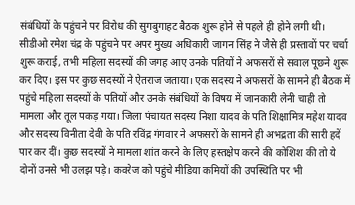संबंधियों के पहुंचने पर विरोध की सुगबुगाहट बैठक शुरू होने से पहले ही होने लगी थी। सीडीओ रमेश चंद्र के पहुंचने पर अपर मुख्य अधिकारी जागन सिंह ने जैसे ही प्रस्तावों पर चर्चा शुरू कराई, तभी महिला सदस्यों की जगह आए उनके पतियों ने अफसरों से सवाल पूछने शुरू कर दिए। इस पर कुछ सदस्यों ने ऐतराज जताया। एक सदस्य ने अफसरों के सामने ही बैठक में पहुंचे महिला सदस्यों के पतियों और उनके संबंधियों के विषय में जानकारी लेनी चाही तो मामला और तूल पकड़ गया। जिला पंचायत सदस्य निशा यादव के पति शिक्षामित्र महेश यादव और सदस्य विनीता देवी के पति रविंद्र गंगवार ने अफसरों के सामने ही अभद्रता की सारी हदें पार कर दीं। कुछ सदस्यों ने मामला शांत करने के लिए हस्तक्षेप करने की कोशिश की तो ये दोनों उनसे भी उलझ पड़े। कवरेज को पहुंचे मीडिया कमियों की उपस्थिति पर भी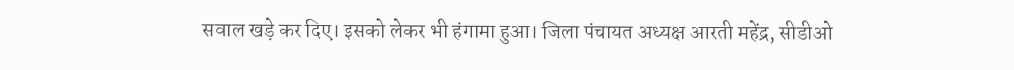सवाल खड़े कर दिए। इसको लेकर भी हंगामा हुआ। जिला पंचायत अध्यक्ष आरती महेंद्र, सीडीओ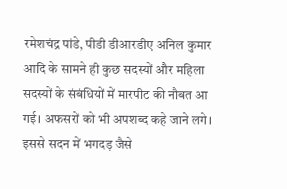रमेशचंद्र पांडे, पीडी डीआरडीए अनिल कुमार आदि के सामने ही कुछ सदस्यों और महिला सदस्यों के संबंधियों में मारपीट की नौबत आ गई। अफसरों को भी अपशब्द कहे जाने लगे। इससे सदन में भगदड़ जैसे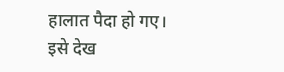हालात पैदा हो गए। इसे देख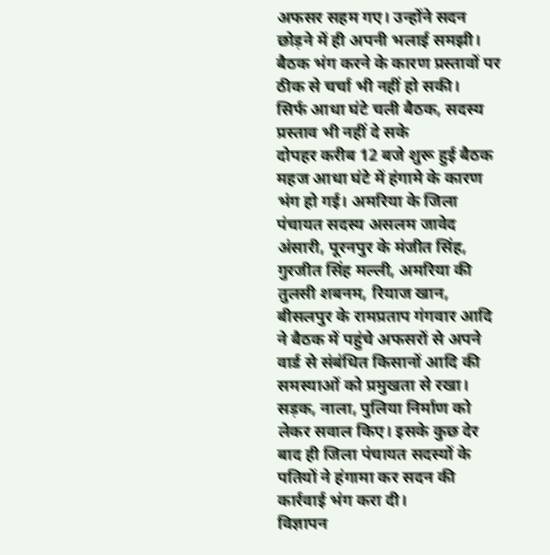अफसर सहम गए। उन्होंने सदन छोड़ने में ही अपनी भलाई समझी। बैठक भंग करने के कारण प्रस्तावों पर ठीक से चर्चा भी नहीं हो सकी।
सिर्फ आधा घंटे चली बैठक, सदस्य प्रस्ताव भी नहीं दे सके
दोपहर करीब 12 बजे शुरू हुई बैठक महज आधा घंटे में हंगामे के कारण भंग हो गई। अमरिया के जिला पंचायत सदस्य असलम जावेद अंसारी, पूरनपुर के मंजीत सिंह, गुरजीत सिंह मल्ली, अमरिया की तुलसी शबनम, रियाज खान, बीसलपुर के रामप्रताप गंगवार आदि ने बैठक में पहुंचे अफसरों से अपने वार्ड से संबंधित किसानों आदि की समस्याओं को प्रमुखता से रखा। सड़क, नाला, पुलिया निर्माण को लेकर सवाल किए। इसके कुछ देर बाद ही जिला पंचायत सदस्यों के पतियों ने हंगामा कर सदन की कार्रवाई भंग करा दी।
विज्ञापन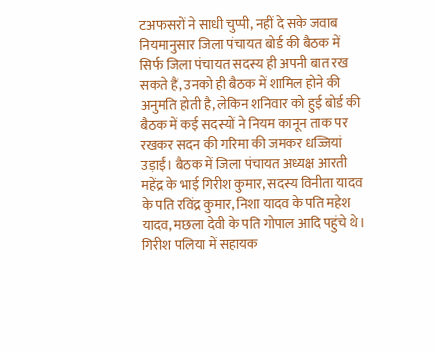टअफसरों ने साधी चुप्पी, नहीं दे सके जवाब
नियमानुसार जिला पंचायत बोर्ड की बैठक में सिर्फ जिला पंचायत सदस्य ही अपनी बात रख सकते हैं, उनको ही बैठक में शामिल होने की अनुमति होती है, लेकिन शनिवार को हुई बोर्ड की बैठक में कई सदस्यों ने नियम कानून ताक पर रखकर सदन की गरिमा की जमकर धज्जियां उड़ाईं। बैठक में जिला पंचायत अध्यक्ष आरती महेंद्र के भाई गिरीश कुमार, सदस्य विनीता यादव के पति रविंद्र कुमार, निशा यादव के पति महेश यादव, मछला देवी के पति गोपाल आदि पहुंचे थे। गिरीश पलिया में सहायक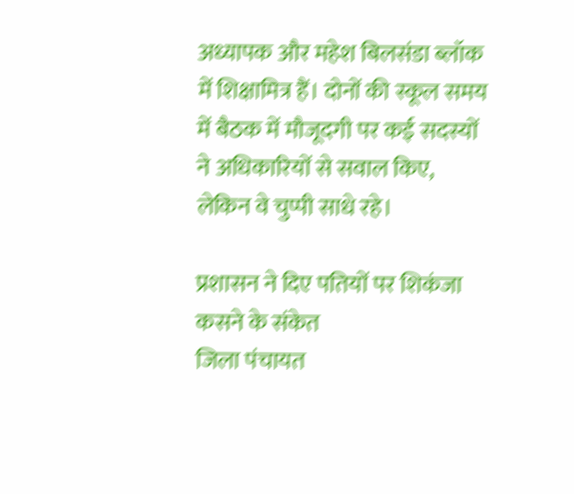अध्यापक और महेश बिलसंडा ब्लॉक में शिक्षामित्र हैं। दोनों की स्कूल समय में बैठक में मौजूदगी पर कई सदस्यों ने अधिकारियों से सवाल किए, लेकिन वे चुप्पी साधे रहे।

प्रशासन ने दिए पतियों पर शिकंजा कसने के संकेत
जिला पंचायत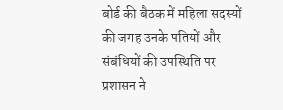बोर्ड की बैठक में महिला सदस्यों की जगह उनके पतियों और संबंधियों की उपस्थिति पर प्रशासन ने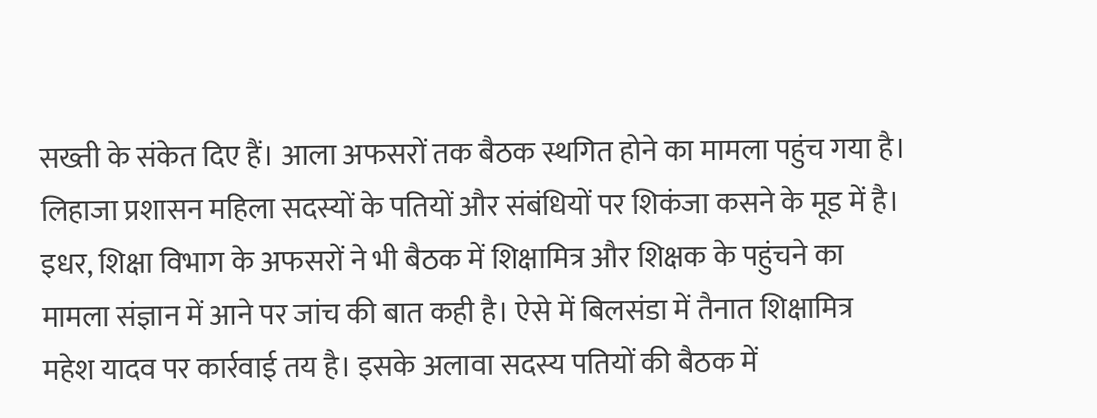सख्ती के संकेत दिए हैं। आला अफसरों तक बैठक स्थगित होने का मामला पहुंच गया है। लिहाजा प्रशासन महिला सदस्यों के पतियों और संबंधियों पर शिकंजा कसने के मूड में है। इधर, शिक्षा विभाग के अफसरों ने भी बैठक में शिक्षामित्र और शिक्षक के पहुंचने का मामला संज्ञान में आने पर जांच की बात कही है। ऐसे में बिलसंडा में तैनात शिक्षामित्र महेश यादव पर कार्रवाई तय है। इसके अलावा सदस्य पतियों की बैठक में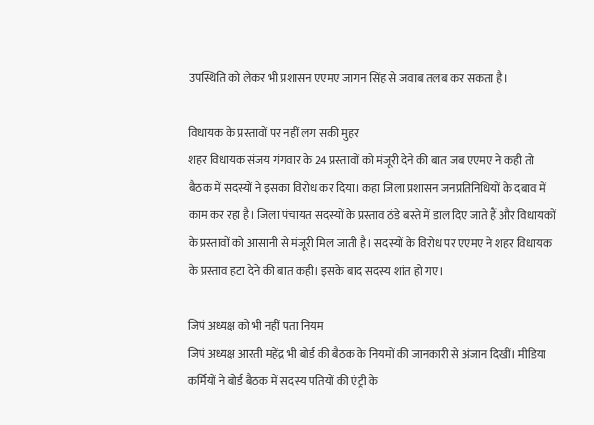उपस्थिति को लेकर भी प्रशासन एएमए जागन सिंह से जवाब तलब कर सकता है।

विधायक के प्रस्तावों पर नहीं लग सकी मुहर
शहर विधायक संजय गंगवार के 24 प्रस्तावों को मंजूरी देने की बात जब एएमए ने कही तो बैठक में सदस्यों ने इसका विरोध कर दिया। कहा जिला प्रशासन जनप्रतिनिधियों के दबाव में काम कर रहा है। जिला पंचायत सदस्यों के प्रस्ताव ठंडे बस्ते में डाल दिए जाते हैं और विधायकों के प्रस्तावों को आसानी से मंजूरी मिल जाती है। सदस्यों के विरोध पर एएमए ने शहर विधायक के प्रस्ताव हटा देने की बात कही। इसके बाद सदस्य शांत हो गए।

जिपं अध्यक्ष को भी नहीं पता नियम
जिपं अध्यक्ष आरती महेंद्र भी बोर्ड की बैठक के नियमों की जानकारी से अंजान दिखीं। मीडिया कर्मियों ने बोर्ड बैठक में सदस्य पतियों की एंट्री के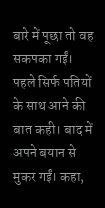बारे में पूछा तो वह सकपका गईं। पहले सिर्फ पतियों के साथ आने की बात कही। बाद में अपने बयान से मुकर गईं। कहा,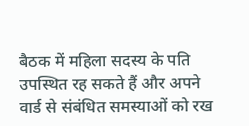बैठक में महिला सदस्य के पति उपस्थित रह सकते हैं और अपने वार्ड से संबंधित समस्याओं को रख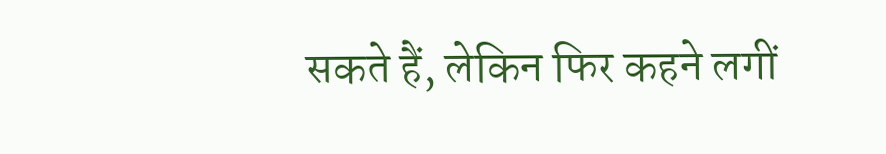सकते हैं, लेकिन फिर कहने लगीं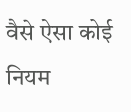वैसे ऐसा कोई नियम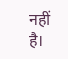नहीं है।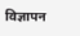विज्ञापन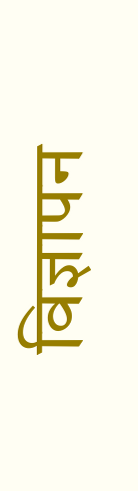विज्ञापन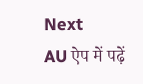Next
AU ऐप में पढ़ें